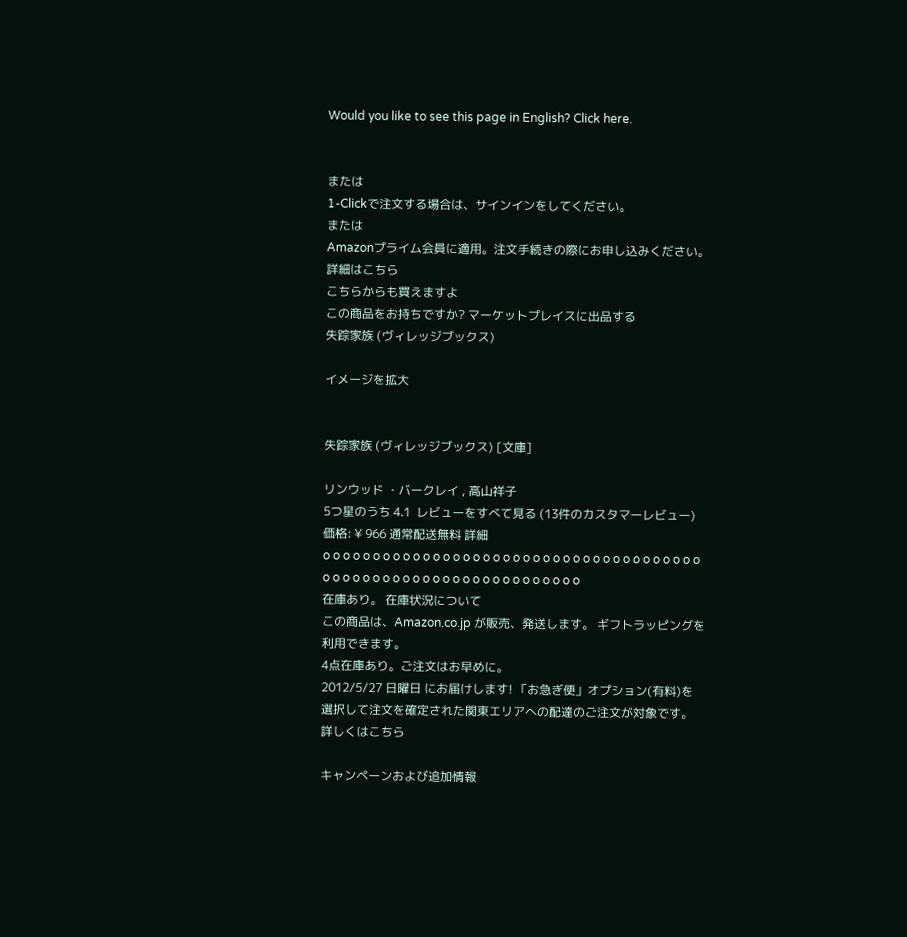Would you like to see this page in English? Click here.


または
1-Clickで注文する場合は、サインインをしてください。
または
Amazonプライム会員に適用。注文手続きの際にお申し込みください。詳細はこちら
こちらからも買えますよ
この商品をお持ちですか? マーケットプレイスに出品する
失踪家族 (ヴィレッジブックス)

イメージを拡大


失踪家族 (ヴィレッジブックス) [文庫]

リンウッド ・バークレイ , 高山祥子
5つ星のうち 4.1  レビューをすべて見る (13件のカスタマーレビュー)
価格: ¥ 966 通常配送無料 詳細
o o o o o o o o o o o o o o o o o o o o o o o o o o o o o o o o o o o o o o o o o o o o o o o o o o o o o o o o o o o o o o o o
在庫あり。 在庫状況について
この商品は、Amazon.co.jp が販売、発送します。 ギフトラッピングを利用できます。
4点在庫あり。ご注文はお早めに。
2012/5/27 日曜日 にお届けします! 「お急ぎ便」オプション(有料)を選択して注文を確定された関東エリアへの配達のご注文が対象です。詳しくはこちら

キャンペーンおよび追加情報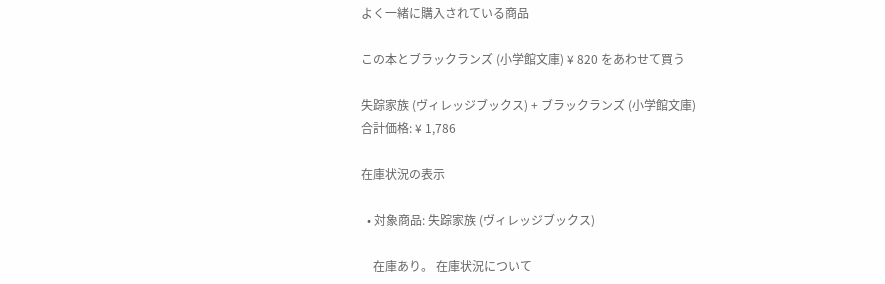よく一緒に購入されている商品

この本とブラックランズ (小学館文庫) ¥ 820 をあわせて買う

失踪家族 (ヴィレッジブックス) + ブラックランズ (小学館文庫)
合計価格: ¥ 1,786

在庫状況の表示

  • 対象商品: 失踪家族 (ヴィレッジブックス)

    在庫あり。 在庫状況について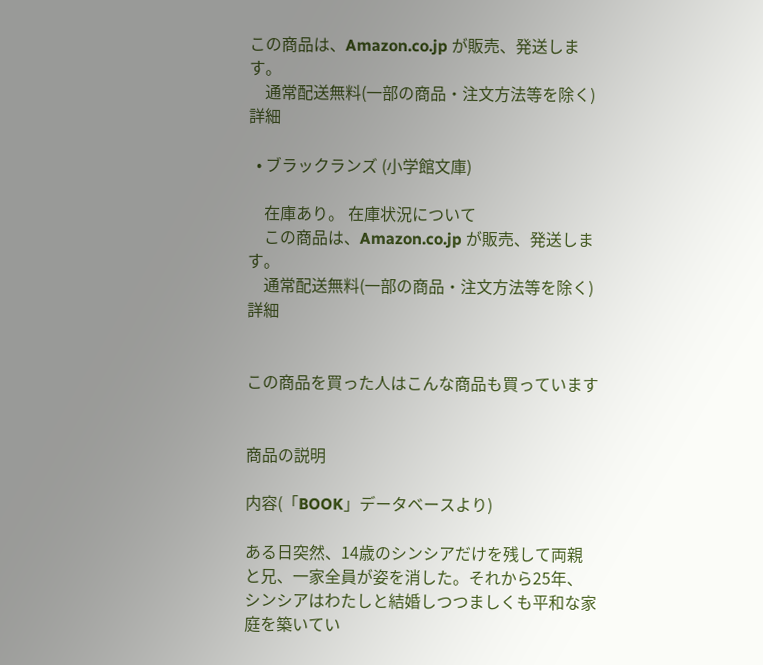この商品は、Amazon.co.jp が販売、発送します。
    通常配送無料(一部の商品・注文方法等を除く) 詳細

  • ブラックランズ (小学館文庫)

    在庫あり。 在庫状況について
    この商品は、Amazon.co.jp が販売、発送します。
    通常配送無料(一部の商品・注文方法等を除く) 詳細


この商品を買った人はこんな商品も買っています


商品の説明

内容(「BOOK」データベースより)

ある日突然、14歳のシンシアだけを残して両親と兄、一家全員が姿を消した。それから25年、シンシアはわたしと結婚しつつましくも平和な家庭を築いてい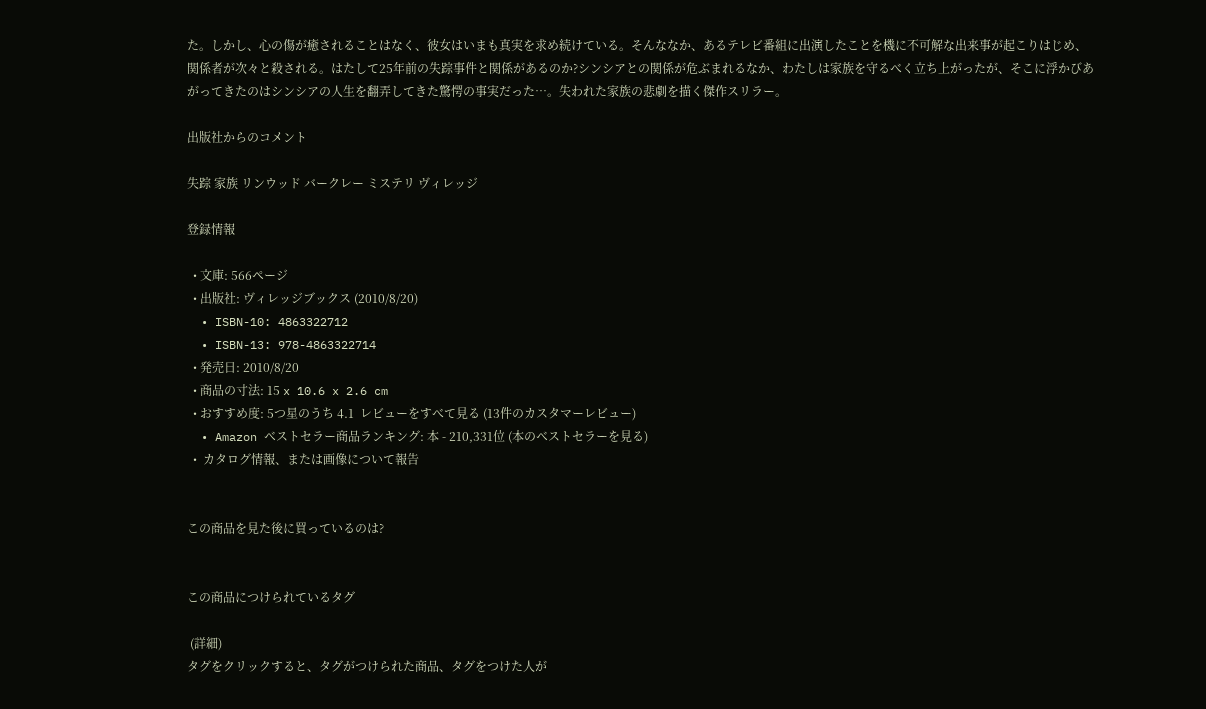た。しかし、心の傷が癒されることはなく、彼女はいまも真実を求め続けている。そんななか、あるテレビ番組に出演したことを機に不可解な出来事が起こりはじめ、関係者が次々と殺される。はたして25年前の失踪事件と関係があるのか?シンシアとの関係が危ぶまれるなか、わたしは家族を守るべく立ち上がったが、そこに浮かびあがってきたのはシンシアの人生を翻弄してきた驚愕の事実だった…。失われた家族の悲劇を描く傑作スリラー。

出版社からのコメント

失踪 家族 リンウッド バークレー ミステリ ヴィレッジ

登録情報

  • 文庫: 566ページ
  • 出版社: ヴィレッジブックス (2010/8/20)
  • ISBN-10: 4863322712
  • ISBN-13: 978-4863322714
  • 発売日: 2010/8/20
  • 商品の寸法: 15 x 10.6 x 2.6 cm
  • おすすめ度: 5つ星のうち 4.1  レビューをすべて見る (13件のカスタマーレビュー)
  • Amazon ベストセラー商品ランキング: 本 - 210,331位 (本のベストセラーを見る)
  •  カタログ情報、または画像について報告


この商品を見た後に買っているのは?


この商品につけられているタグ

 (詳細)
タグをクリックすると、タグがつけられた商品、タグをつけた人が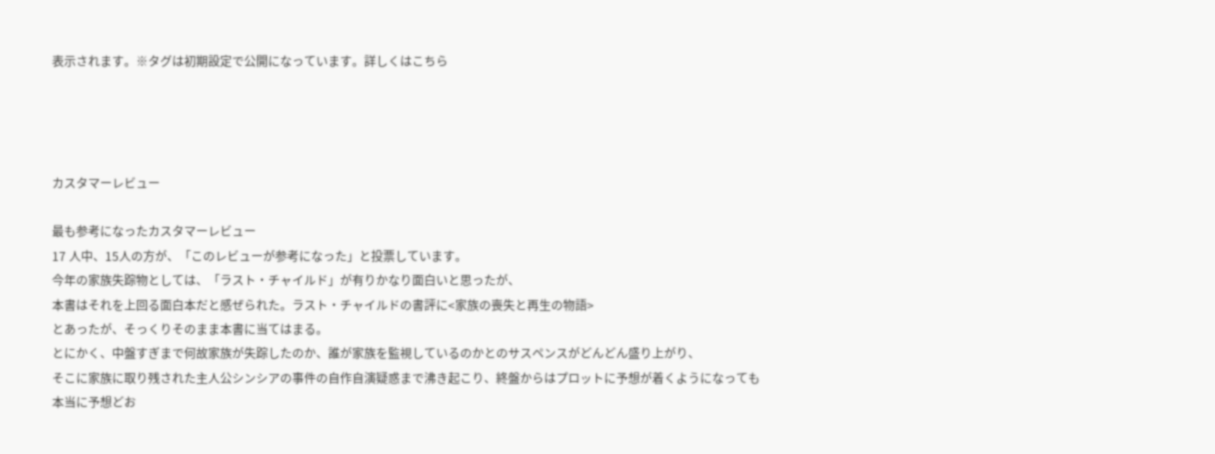表示されます。※タグは初期設定で公開になっています。詳しくはこちら




カスタマーレビュー

最も参考になったカスタマーレビュー
17 人中、15人の方が、「このレビューが参考になった」と投票しています。
今年の家族失踪物としては、「ラスト・チャイルド」が有りかなり面白いと思ったが、
本書はそれを上回る面白本だと感ぜられた。ラスト・チャイルドの書評に<家族の喪失と再生の物語>
とあったが、そっくりそのまま本書に当てはまる。
とにかく、中盤すぎまで何故家族が失踪したのか、誰が家族を監視しているのかとのサスペンスがどんどん盛り上がり、
そこに家族に取り残された主人公シンシアの事件の自作自演疑惑まで沸き起こり、終盤からはプロットに予想が着くようになっても
本当に予想どお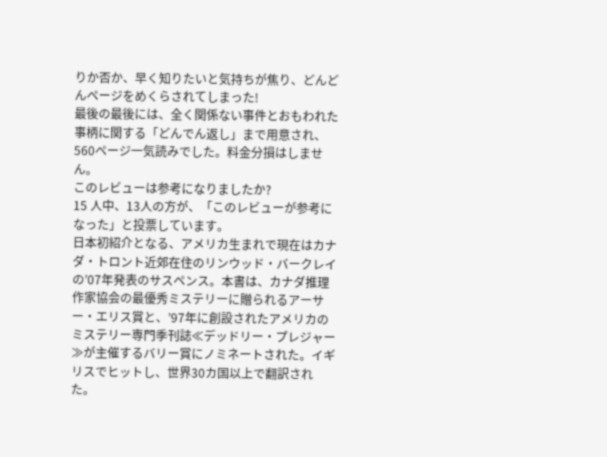りか否か、早く知りたいと気持ちが焦り、どんどんページをめくらされてしまった!
最後の最後には、全く関係ない事件とおもわれた事柄に関する「どんでん返し」まで用意され、
560ページ一気読みでした。料金分損はしません。
このレビューは参考になりましたか?
15 人中、13人の方が、「このレビューが参考になった」と投票しています。
日本初紹介となる、アメリカ生まれで現在はカナダ・トロント近郊在住のリンウッド・バークレイの’07年発表のサスペンス。本書は、カナダ推理作家協会の最優秀ミステリーに贈られるアーサー・エリス賞と、’97年に創設されたアメリカのミステリー専門季刊誌≪デッドリー・プレジャー≫が主催するバリー賞にノミネートされた。イギリスでヒットし、世界30カ国以上で翻訳された。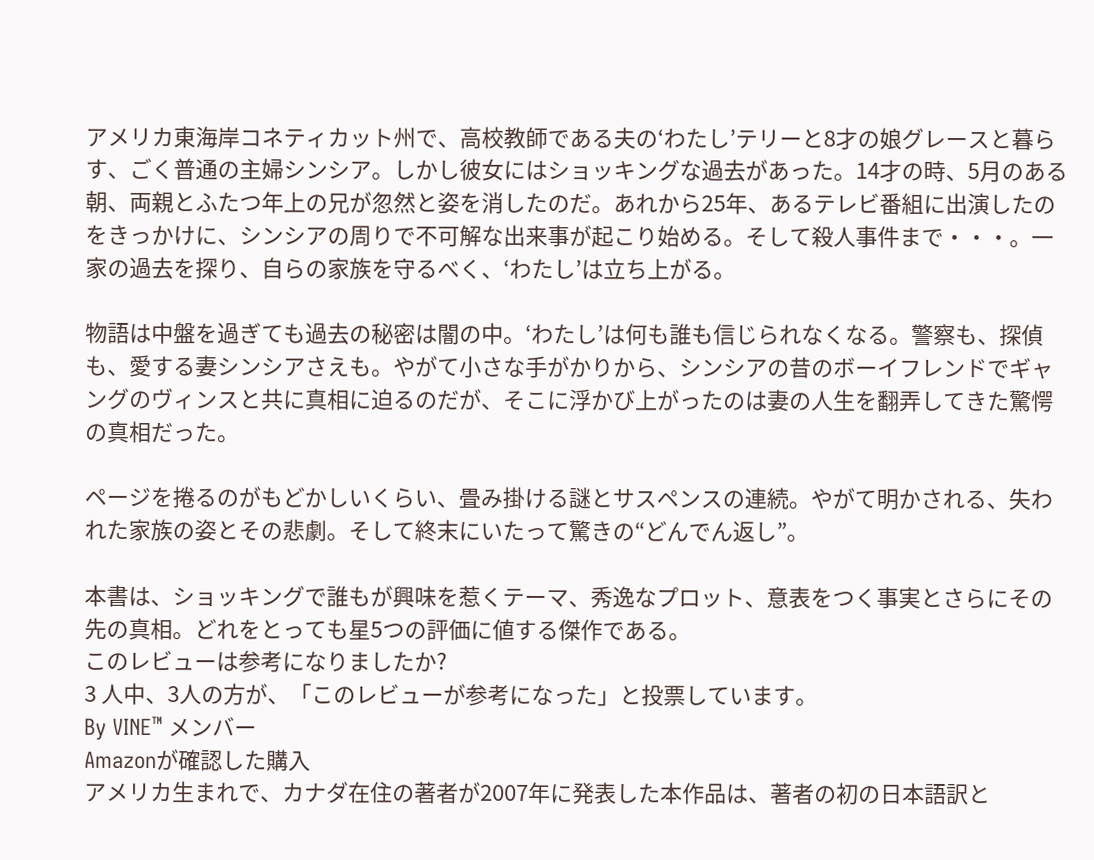アメリカ東海岸コネティカット州で、高校教師である夫の‘わたし’テリーと8才の娘グレースと暮らす、ごく普通の主婦シンシア。しかし彼女にはショッキングな過去があった。14才の時、5月のある朝、両親とふたつ年上の兄が忽然と姿を消したのだ。あれから25年、あるテレビ番組に出演したのをきっかけに、シンシアの周りで不可解な出来事が起こり始める。そして殺人事件まで・・・。一家の過去を探り、自らの家族を守るべく、‘わたし’は立ち上がる。

物語は中盤を過ぎても過去の秘密は闇の中。‘わたし’は何も誰も信じられなくなる。警察も、探偵も、愛する妻シンシアさえも。やがて小さな手がかりから、シンシアの昔のボーイフレンドでギャングのヴィンスと共に真相に迫るのだが、そこに浮かび上がったのは妻の人生を翻弄してきた驚愕の真相だった。

ページを捲るのがもどかしいくらい、畳み掛ける謎とサスペンスの連続。やがて明かされる、失われた家族の姿とその悲劇。そして終末にいたって驚きの“どんでん返し”。

本書は、ショッキングで誰もが興味を惹くテーマ、秀逸なプロット、意表をつく事実とさらにその先の真相。どれをとっても星5つの評価に値する傑作である。
このレビューは参考になりましたか?
3 人中、3人の方が、「このレビューが参考になった」と投票しています。
By VINE™ メンバー
Amazonが確認した購入
アメリカ生まれで、カナダ在住の著者が2007年に発表した本作品は、著者の初の日本語訳と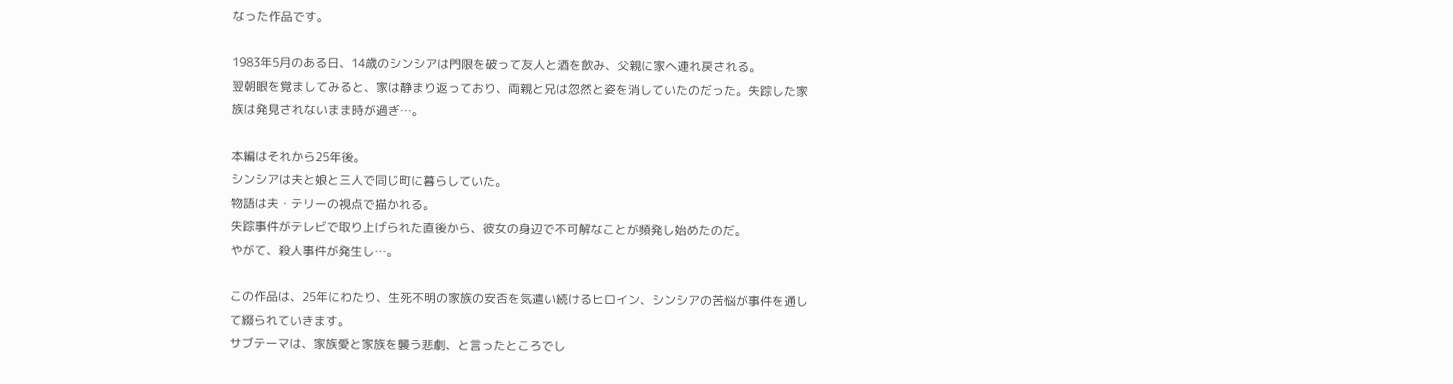なった作品です。

1983年5月のある日、14歳のシンシアは門限を破って友人と酒を飲み、父親に家へ連れ戻される。
翌朝眼を覚ましてみると、家は静まり返っており、両親と兄は忽然と姿を消していたのだった。失踪した家族は発見されないまま時が過ぎ…。

本編はそれから25年後。
シンシアは夫と娘と三人で同じ町に暮らしていた。
物語は夫・テリーの視点で描かれる。
失踪事件がテレビで取り上げられた直後から、彼女の身辺で不可解なことが頻発し始めたのだ。
やがて、殺人事件が発生し…。

この作品は、25年にわたり、生死不明の家族の安否を気遣い続けるヒロイン、シンシアの苦悩が事件を通して綴られていきます。
サブテーマは、家族愛と家族を襲う悲劇、と言ったところでし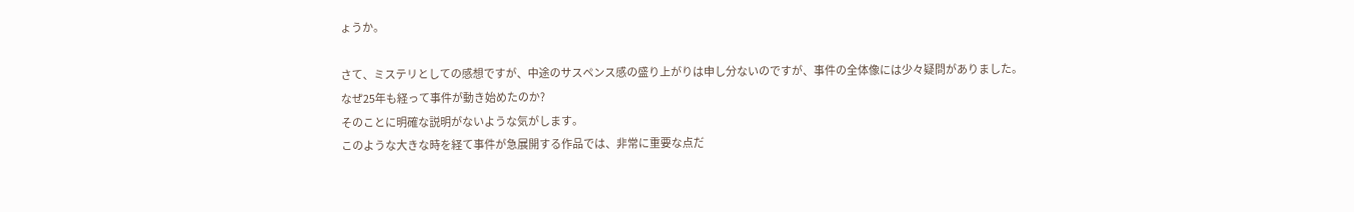ょうか。

さて、ミステリとしての感想ですが、中途のサスペンス感の盛り上がりは申し分ないのですが、事件の全体像には少々疑問がありました。
なぜ25年も経って事件が動き始めたのか?
そのことに明確な説明がないような気がします。
このような大きな時を経て事件が急展開する作品では、非常に重要な点だ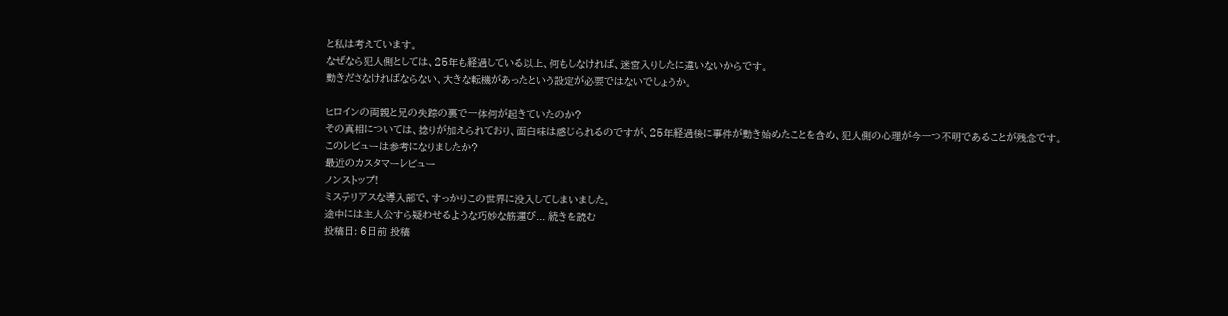と私は考えています。
なぜなら犯人側としては、25年も経過している以上、何もしなければ、迷宮入りしたに違いないからです。
動きださなければならない、大きな転機があったという設定が必要ではないでしょうか。

ヒロインの両親と兄の失踪の裏で一体何が起きていたのか?
その真相については、捻りが加えられており、面白味は感じられるのですが、25年経過後に事件が動き始めたことを含め、犯人側の心理が今一つ不明であることが残念です。
このレビューは参考になりましたか?
最近のカスタマーレビュー
ノンストップ!
ミステリアスな導入部で、すっかりこの世界に没入してしまいました。
途中には主人公すら疑わせるような巧妙な筋運び... 続きを読む
投稿日: 6日前 投稿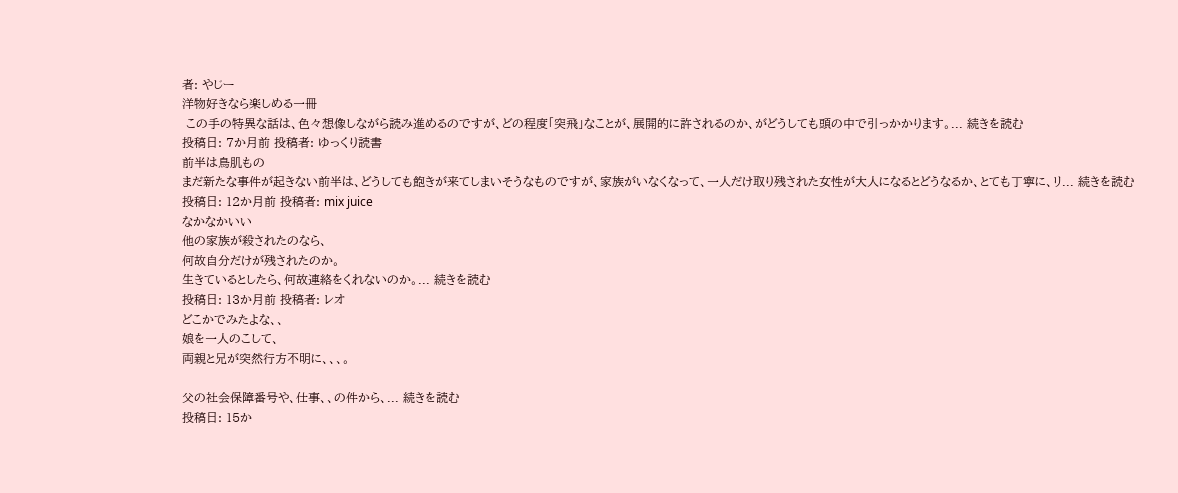者: やじー
洋物好きなら楽しめる一冊
 この手の特異な話は、色々想像しながら読み進めるのですが、どの程度「突飛」なことが、展開的に許されるのか、がどうしても頭の中で引っかかります。... 続きを読む
投稿日: 7か月前 投稿者: ゆっくり読書
前半は鳥肌もの
まだ新たな事件が起きない前半は、どうしても飽きが来てしまいそうなものですが、家族がいなくなって、一人だけ取り残された女性が大人になるとどうなるか、とても丁寧に、リ... 続きを読む
投稿日: 12か月前 投稿者: mix juice
なかなかいい
他の家族が殺されたのなら、
何故自分だけが残されたのか。
生きているとしたら、何故連絡をくれないのか。... 続きを読む
投稿日: 13か月前 投稿者: レオ
どこかでみたよな、、
娘を一人のこして、
両親と兄が突然行方不明に、、、。

父の社会保障番号や、仕事、、の件から、... 続きを読む
投稿日: 15か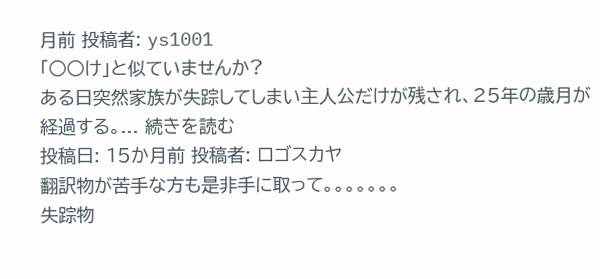月前 投稿者: ys1001
「○○け」と似ていませんか?
ある日突然家族が失踪してしまい主人公だけが残され、25年の歳月が経過する。... 続きを読む
投稿日: 15か月前 投稿者: ロゴスカヤ
翻訳物が苦手な方も是非手に取って。。。。。。。
失踪物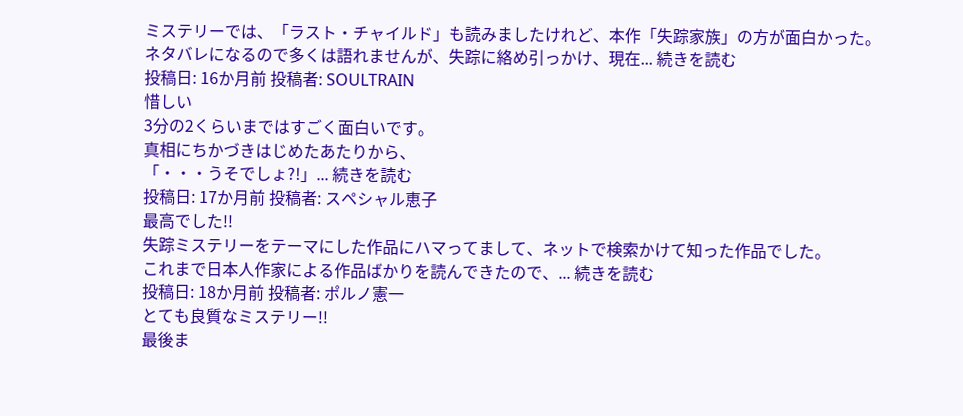ミステリーでは、「ラスト・チャイルド」も読みましたけれど、本作「失踪家族」の方が面白かった。ネタバレになるので多くは語れませんが、失踪に絡め引っかけ、現在... 続きを読む
投稿日: 16か月前 投稿者: SOULTRAIN
惜しい
3分の2くらいまではすごく面白いです。
真相にちかづきはじめたあたりから、
「・・・うそでしょ?!」... 続きを読む
投稿日: 17か月前 投稿者: スペシャル恵子
最高でした!!
失踪ミステリーをテーマにした作品にハマってまして、ネットで検索かけて知った作品でした。
これまで日本人作家による作品ばかりを読んできたので、... 続きを読む
投稿日: 18か月前 投稿者: ポルノ憲一
とても良質なミステリー!!
最後ま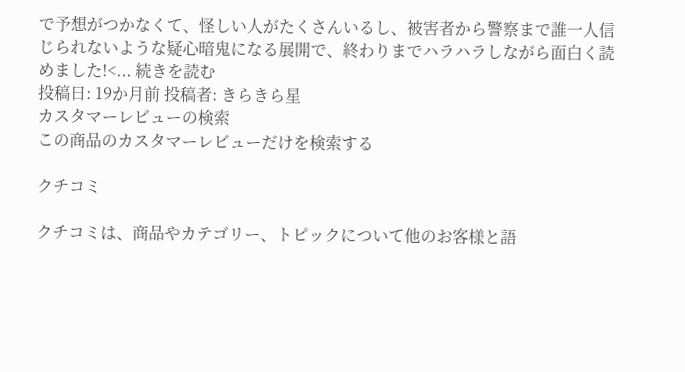で予想がつかなくて、怪しい人がたくさんいるし、被害者から警察まで誰一人信じられないような疑心暗鬼になる展開で、終わりまでハラハラしながら面白く読めました!<... 続きを読む
投稿日: 19か月前 投稿者: きらきら星
カスタマーレビューの検索
この商品のカスタマーレビューだけを検索する

クチコミ

クチコミは、商品やカテゴリー、トピックについて他のお客様と語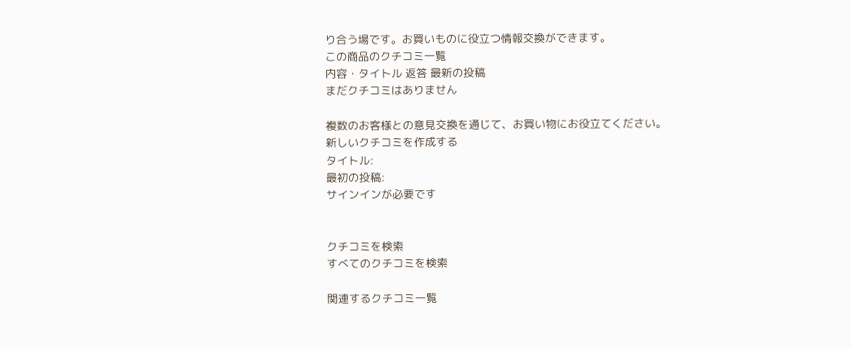り合う場です。お買いものに役立つ情報交換ができます。
この商品のクチコミ一覧
内容・タイトル 返答 最新の投稿
まだクチコミはありません

複数のお客様との意見交換を通じて、お買い物にお役立てください。
新しいクチコミを作成する
タイトル:
最初の投稿:
サインインが必要です


クチコミを検索
すべてのクチコミを検索

関連するクチコミ一覧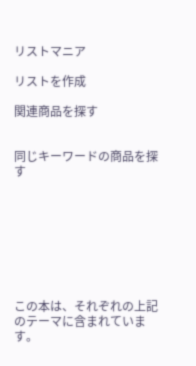リストマニア

リストを作成

関連商品を探す


同じキーワードの商品を探す








この本は、それぞれの上記のテーマに含まれています。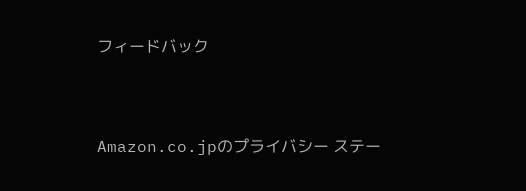フィードバック


Amazon.co.jpのプライバシー ステー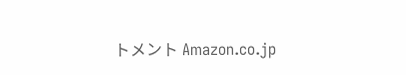トメント Amazon.co.jp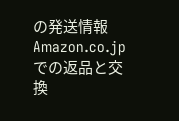の発送情報 Amazon.co.jpでの返品と交換